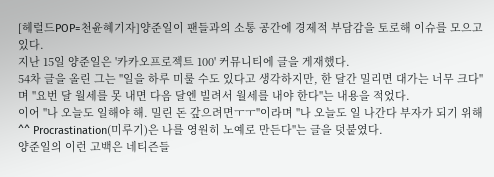[헤럴드POP=천윤혜기자]양준일이 팬들과의 소통 공간에 경제적 부담감을 토로해 이슈를 모으고 있다.
지난 15일 양준일은 '카카오프로젝트 100' 커뮤니티에 글을 게재했다.
54차 글을 올린 그는 "일을 하루 미룰 수도 있다고 생각하지만, 한 달간 밀리면 대가는 너무 크다"며 "요번 달 월세를 못 내면 다음 달엔 빌려서 월세를 내야 한다"는 내용을 적었다.
이어 "나 오늘도 일해야 해. 밀린 돈 갚으려면ㅜㅜ"이라며 "나 오늘도 일 나간다 부자가 되기 위해^^ Procrastination(미루기)은 나를 영원히 노예로 만든다"는 글을 덧붙였다.
양준일의 이런 고백은 네티즌들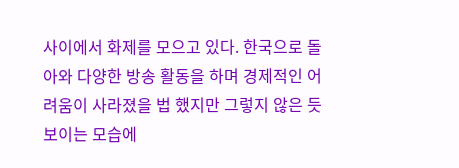사이에서 화제를 모으고 있다. 한국으로 돌아와 다양한 방송 활동을 하며 경제적인 어려움이 사라졌을 법 했지만 그렇지 않은 듯 보이는 모습에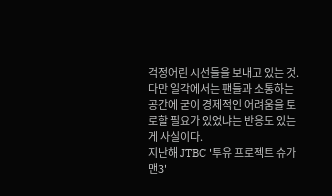걱정어린 시선들을 보내고 있는 것. 다만 일각에서는 팬들과 소통하는 공간에 굳이 경제적인 어려움을 토로할 필요가 있었냐는 반응도 있는 게 사실이다.
지난해 JTBC '투유 프로젝트 슈가맨3'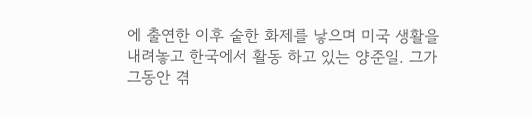에 출연한 이후 숱한 화제를 낳으며 미국 생활을 내려놓고 한국에서 활동 하고 있는 양준일. 그가 그동안 겪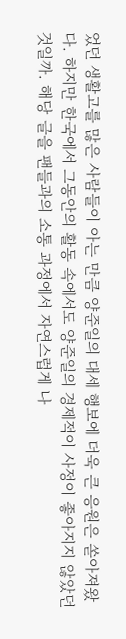었던 생활고를 많은 사람들이 아는 만큼 양준일의 대세 행보에 더욱 큰 응원은 쏟아져왔다. 하지만 한국에서 그동안의 활동 속에서도 양준일의 경제적이 사정이 좋아지지 않았던 것일까. 해당 글을 팬들과의 소통 과정에서 자연스럽게 나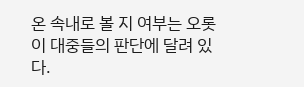온 속내로 볼 지 여부는 오롯이 대중들의 판단에 달려 있다.